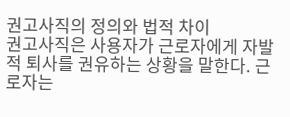권고사직의 정의와 법적 차이
권고사직은 사용자가 근로자에게 자발적 퇴사를 권유하는 상황을 말한다. 근로자는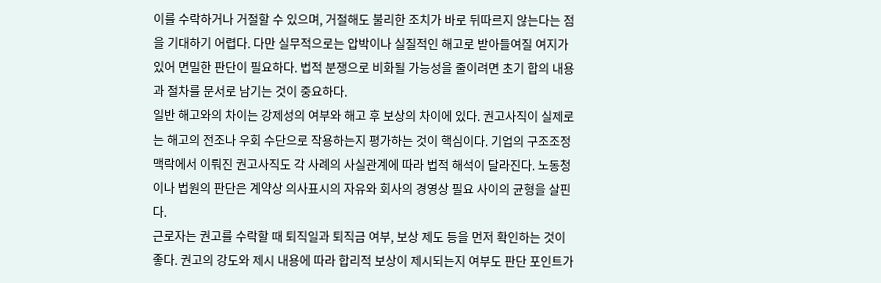이를 수락하거나 거절할 수 있으며, 거절해도 불리한 조치가 바로 뒤따르지 않는다는 점을 기대하기 어렵다. 다만 실무적으로는 압박이나 실질적인 해고로 받아들여질 여지가 있어 면밀한 판단이 필요하다. 법적 분쟁으로 비화될 가능성을 줄이려면 초기 합의 내용과 절차를 문서로 남기는 것이 중요하다.
일반 해고와의 차이는 강제성의 여부와 해고 후 보상의 차이에 있다. 권고사직이 실제로는 해고의 전조나 우회 수단으로 작용하는지 평가하는 것이 핵심이다. 기업의 구조조정 맥락에서 이뤄진 권고사직도 각 사례의 사실관계에 따라 법적 해석이 달라진다. 노동청이나 법원의 판단은 계약상 의사표시의 자유와 회사의 경영상 필요 사이의 균형을 살핀다.
근로자는 권고를 수락할 때 퇴직일과 퇴직금 여부, 보상 제도 등을 먼저 확인하는 것이 좋다. 권고의 강도와 제시 내용에 따라 합리적 보상이 제시되는지 여부도 판단 포인트가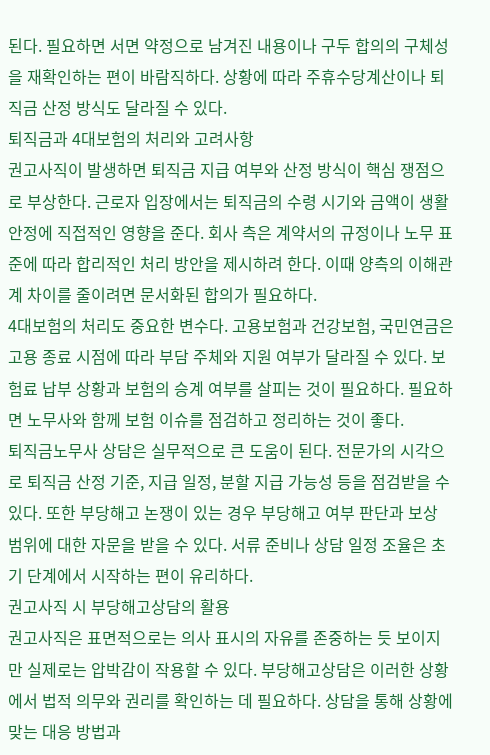된다. 필요하면 서면 약정으로 남겨진 내용이나 구두 합의의 구체성을 재확인하는 편이 바람직하다. 상황에 따라 주휴수당계산이나 퇴직금 산정 방식도 달라질 수 있다.
퇴직금과 4대보험의 처리와 고려사항
권고사직이 발생하면 퇴직금 지급 여부와 산정 방식이 핵심 쟁점으로 부상한다. 근로자 입장에서는 퇴직금의 수령 시기와 금액이 생활 안정에 직접적인 영향을 준다. 회사 측은 계약서의 규정이나 노무 표준에 따라 합리적인 처리 방안을 제시하려 한다. 이때 양측의 이해관계 차이를 줄이려면 문서화된 합의가 필요하다.
4대보험의 처리도 중요한 변수다. 고용보험과 건강보험, 국민연금은 고용 종료 시점에 따라 부담 주체와 지원 여부가 달라질 수 있다. 보험료 납부 상황과 보험의 승계 여부를 살피는 것이 필요하다. 필요하면 노무사와 함께 보험 이슈를 점검하고 정리하는 것이 좋다.
퇴직금노무사 상담은 실무적으로 큰 도움이 된다. 전문가의 시각으로 퇴직금 산정 기준, 지급 일정, 분할 지급 가능성 등을 점검받을 수 있다. 또한 부당해고 논쟁이 있는 경우 부당해고 여부 판단과 보상 범위에 대한 자문을 받을 수 있다. 서류 준비나 상담 일정 조율은 초기 단계에서 시작하는 편이 유리하다.
권고사직 시 부당해고상담의 활용
권고사직은 표면적으로는 의사 표시의 자유를 존중하는 듯 보이지만 실제로는 압박감이 작용할 수 있다. 부당해고상담은 이러한 상황에서 법적 의무와 권리를 확인하는 데 필요하다. 상담을 통해 상황에 맞는 대응 방법과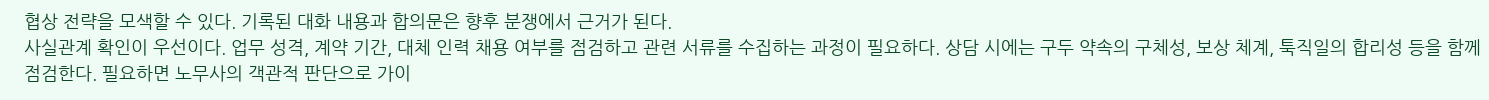협상 전략을 모색할 수 있다. 기록된 대화 내용과 합의문은 향후 분쟁에서 근거가 된다.
사실관계 확인이 우선이다. 업무 성격, 계약 기간, 대체 인력 채용 여부를 점검하고 관련 서류를 수집하는 과정이 필요하다. 상담 시에는 구두 약속의 구체성, 보상 체계, 툭직일의 합리성 등을 함께 점검한다. 필요하면 노무사의 객관적 판단으로 가이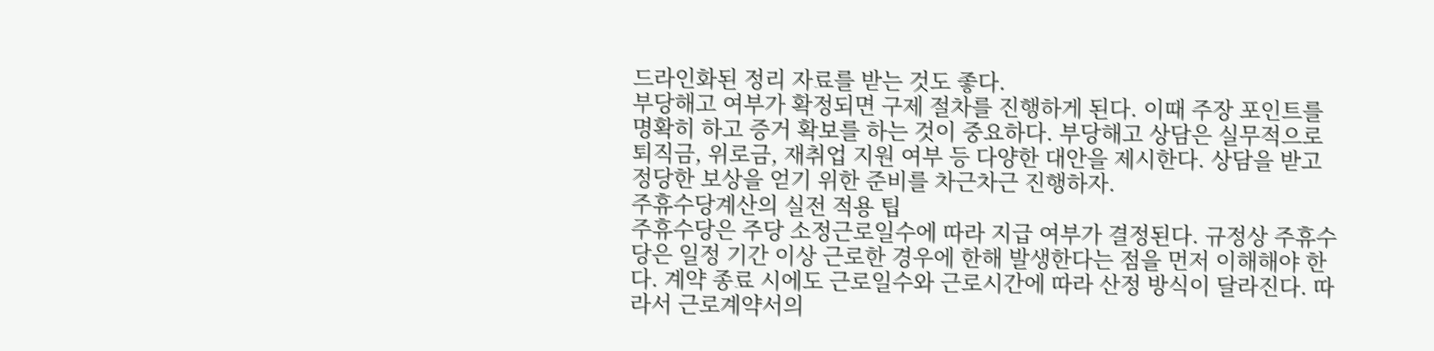드라인화된 정리 자료를 받는 것도 좋다.
부당해고 여부가 확정되면 구제 절차를 진행하게 된다. 이때 주장 포인트를 명확히 하고 증거 확보를 하는 것이 중요하다. 부당해고 상담은 실무적으로 퇴직금, 위로금, 재취업 지원 여부 등 다양한 대안을 제시한다. 상담을 받고 정당한 보상을 얻기 위한 준비를 차근차근 진행하자.
주휴수당계산의 실전 적용 팁
주휴수당은 주당 소정근로일수에 따라 지급 여부가 결정된다. 규정상 주휴수당은 일정 기간 이상 근로한 경우에 한해 발생한다는 점을 먼저 이해해야 한다. 계약 종료 시에도 근로일수와 근로시간에 따라 산정 방식이 달라진다. 따라서 근로계약서의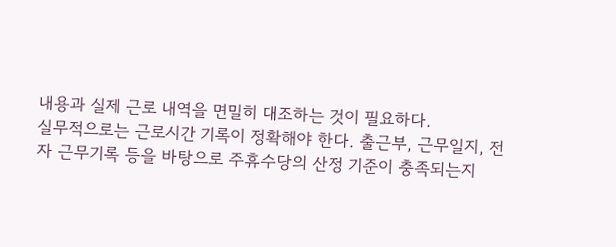내용과 실제 근로 내역을 면밀히 대조하는 것이 필요하다.
실무적으로는 근로시간 기록이 정확해야 한다. 출근부, 근무일지, 전자 근무기록 등을 바탕으로 주휴수당의 산정 기준이 충족되는지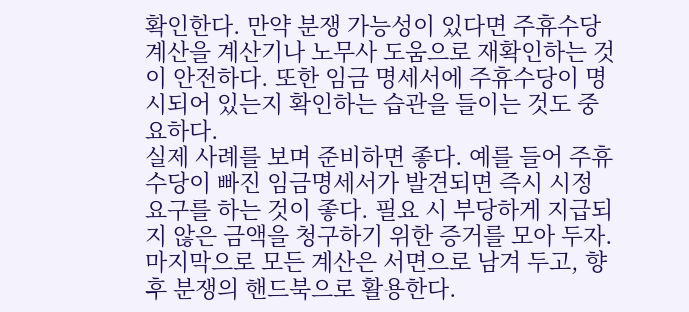확인한다. 만약 분쟁 가능성이 있다면 주휴수당계산을 계산기나 노무사 도움으로 재확인하는 것이 안전하다. 또한 임금 명세서에 주휴수당이 명시되어 있는지 확인하는 습관을 들이는 것도 중요하다.
실제 사례를 보며 준비하면 좋다. 예를 들어 주휴수당이 빠진 임금명세서가 발견되면 즉시 시정 요구를 하는 것이 좋다. 필요 시 부당하게 지급되지 않은 금액을 청구하기 위한 증거를 모아 두자. 마지막으로 모든 계산은 서면으로 남겨 두고, 향후 분쟁의 핸드북으로 활용한다.